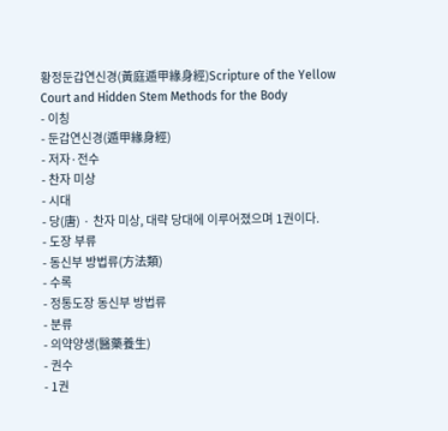황정둔갑연신경(黃庭遁甲緣身經)Scripture of the Yellow Court and Hidden Stem Methods for the Body
- 이칭
- 둔갑연신경(遁甲緣身經)
- 저자·전수
- 찬자 미상
- 시대
- 당(唐) · 찬자 미상, 대략 당대에 이루어졌으며 1권이다.
- 도장 부류
- 동신부 방법류(方法類)
- 수록
- 정통도장 동신부 방법류
- 분류
- 의약양생(醫藥養生)
- 권수
- 1권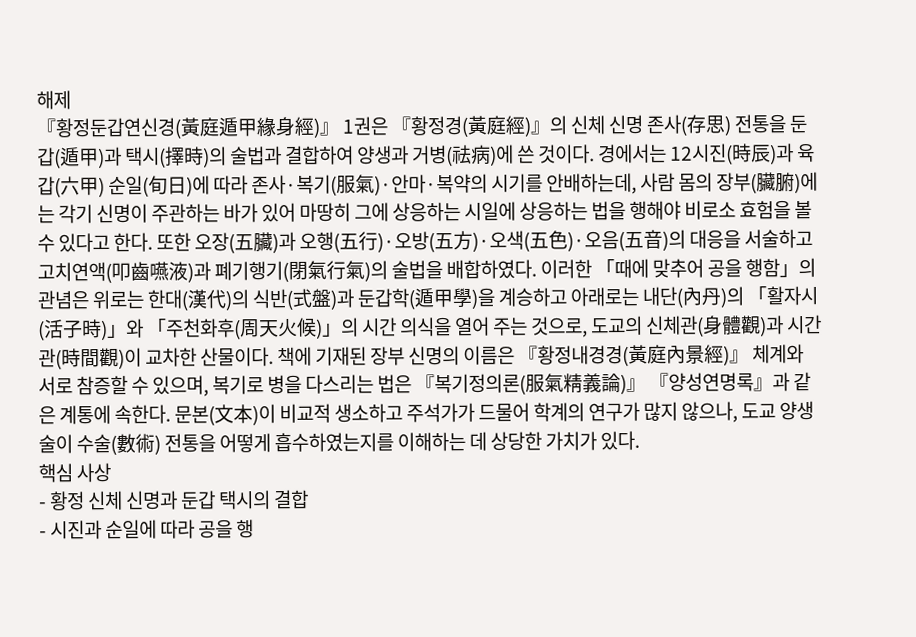해제
『황정둔갑연신경(黃庭遁甲緣身經)』 1권은 『황정경(黃庭經)』의 신체 신명 존사(存思) 전통을 둔갑(遁甲)과 택시(擇時)의 술법과 결합하여 양생과 거병(祛病)에 쓴 것이다. 경에서는 12시진(時辰)과 육갑(六甲) 순일(旬日)에 따라 존사·복기(服氣)·안마·복약의 시기를 안배하는데, 사람 몸의 장부(臟腑)에는 각기 신명이 주관하는 바가 있어 마땅히 그에 상응하는 시일에 상응하는 법을 행해야 비로소 효험을 볼 수 있다고 한다. 또한 오장(五臟)과 오행(五行)·오방(五方)·오색(五色)·오음(五音)의 대응을 서술하고 고치연액(叩齒嚥液)과 폐기행기(閉氣行氣)의 술법을 배합하였다. 이러한 「때에 맞추어 공을 행함」의 관념은 위로는 한대(漢代)의 식반(式盤)과 둔갑학(遁甲學)을 계승하고 아래로는 내단(內丹)의 「활자시(活子時)」와 「주천화후(周天火候)」의 시간 의식을 열어 주는 것으로, 도교의 신체관(身體觀)과 시간관(時間觀)이 교차한 산물이다. 책에 기재된 장부 신명의 이름은 『황정내경경(黃庭內景經)』 체계와 서로 참증할 수 있으며, 복기로 병을 다스리는 법은 『복기정의론(服氣精義論)』 『양성연명록』과 같은 계통에 속한다. 문본(文本)이 비교적 생소하고 주석가가 드물어 학계의 연구가 많지 않으나, 도교 양생술이 수술(數術) 전통을 어떻게 흡수하였는지를 이해하는 데 상당한 가치가 있다.
핵심 사상
- 황정 신체 신명과 둔갑 택시의 결합
- 시진과 순일에 따라 공을 행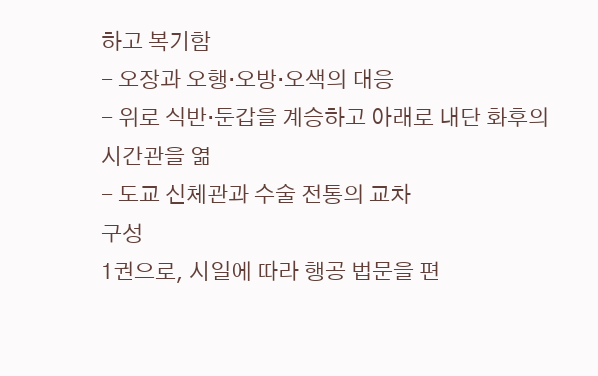하고 복기함
- 오장과 오행·오방·오색의 대응
- 위로 식반·둔갑을 계승하고 아래로 내단 화후의 시간관을 엶
- 도교 신체관과 수술 전통의 교차
구성
1권으로, 시일에 따라 행공 법문을 편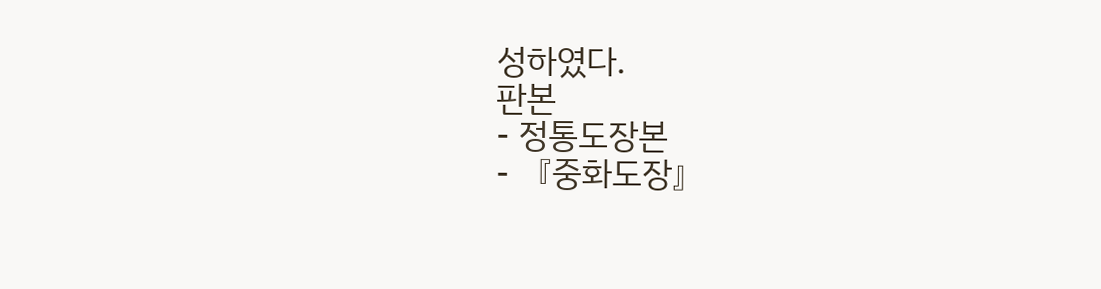성하였다.
판본
- 정통도장본
- 『중화도장』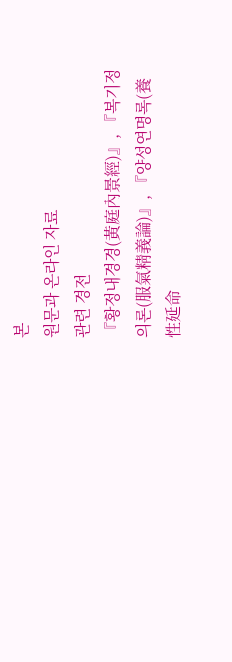본
원문과 온라인 자료
관련 경전
『황정내경경(黃庭內景經)』, 『복기정의론(服氣精義論)』, 『양성연명록(養性延命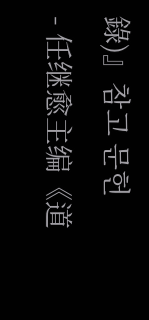錄)』참고 문헌
- 任继愈主编《道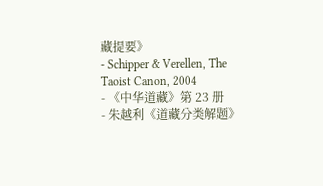藏提要》
- Schipper & Verellen, The Taoist Canon, 2004
- 《中华道藏》第 23 册
- 朱越利《道藏分类解题》